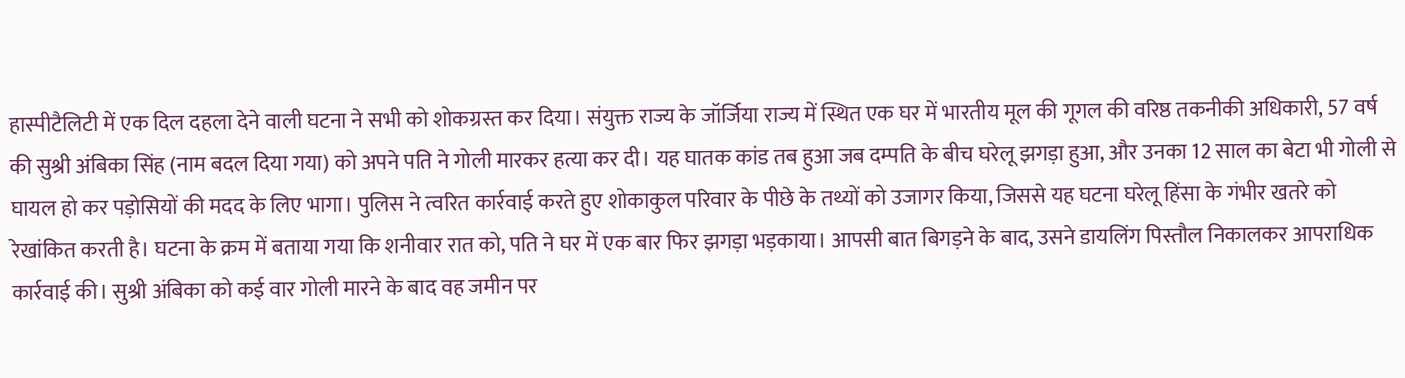हास्पीटैलिटी में एक दिल दहला देने वाली घटना ने सभी को शोकग्रस्त कर दिया। संयुक्त राज्य के जॉर्जिया राज्य में स्थित एक घर में भारतीय मूल की गूगल की वरिष्ठ तकनीकी अधिकारी, 57 वर्ष की सुश्री अंबिका सिंह (नाम बदल दिया गया) को अपने पति ने गोली मारकर हत्या कर दी। यह घातक कांड तब हुआ जब दम्पति के बीच घरेलू झगड़ा हुआ, और उनका 12 साल का बेटा भी गोली से घायल हो कर पड़ोसियों की मदद के लिए भागा। पुलिस ने त्वरित कार्रवाई करते हुए शोकाकुल परिवार के पीछे के तथ्यों को उजागर किया, जिससे यह घटना घरेलू हिंसा के गंभीर खतरे को रेखांकित करती है। घटना के क्रम में बताया गया कि शनीवार रात को, पति ने घर में एक बार फिर झगड़ा भड़काया। आपसी बात बिगड़ने के बाद, उसने डायलिंग पिस्तौल निकालकर आपराधिक कार्रवाई की। सुश्री अंबिका को कई वार गोली मारने के बाद वह जमीन पर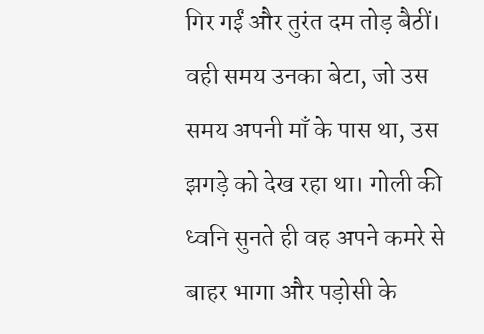गिर गईं और तुरंत दम तोड़ बैठीं। वही समय उनका बेटा, जो उस समय अपनी माँ के पास था, उस झगड़े को देख रहा था। गोली की ध्वनि सुनते ही वह अपने कमरे से बाहर भागा और पड़ोसी के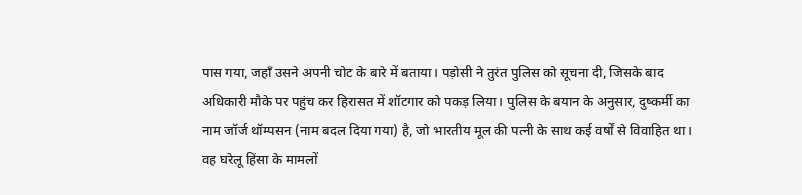पास गया, जहाँ उसने अपनी चोट के बारे में बताया। पड़ोसी ने तुरंत पुलिस को सूचना दी, जिसके बाद अधिकारी मौके पर पहुंच कर हिरासत में शॉटगार को पकड़ लिया। पुलिस के बयान के अनुसार, दुष्कर्मी का नाम जॉर्ज थॉम्पसन (नाम बदल दिया गया) है, जो भारतीय मूल की पत्नी के साथ कई वर्षों से विवाहित था। वह घरेलू हिंसा के मामलों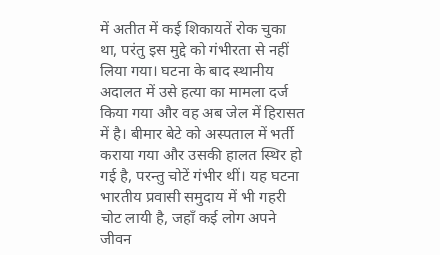में अतीत में कई शिकायतें रोक चुका था, परंतु इस मुद्दे को गंभीरता से नहीं लिया गया। घटना के बाद स्थानीय अदालत में उसे हत्या का मामला दर्ज किया गया और वह अब जेल में हिरासत में है। बीमार बेटे को अस्पताल में भर्ती कराया गया और उसकी हालत स्थिर हो गई है, परन्तु चोटें गंभीर थीं। यह घटना भारतीय प्रवासी समुदाय में भी गहरी चोट लायी है, जहाँ कई लोग अपने जीवन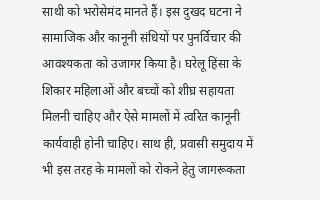साथी को भरोसेमंद मानते हैं। इस दुखद घटना ने सामाजिक और कानूनी संधियों पर पुनर्विचार की आवश्यकता को उजागर किया है। घरेलू हिंसा के शिकार महिलाओं और बच्चों को शीघ्र सहायता मिलनी चाहिए और ऐसे मामलों में त्वरित कानूनी कार्यवाही होनी चाहिए। साथ ही, प्रवासी समुदाय में भी इस तरह के मामलों को रोकने हेतु जागरूकता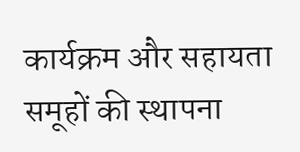कार्यक्रम और सहायता समूहों की स्थापना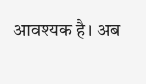आवश्यक है। अब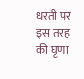धरती पर इस तरह की घृणा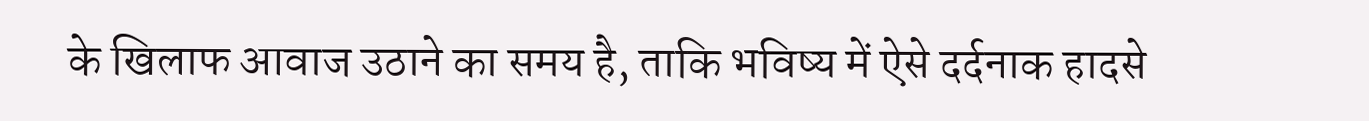के खिलाफ आवाज उठाने का समय है, ताकि भविष्य में ऐसे दर्दनाक हादसे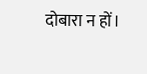दोबारा न हों।